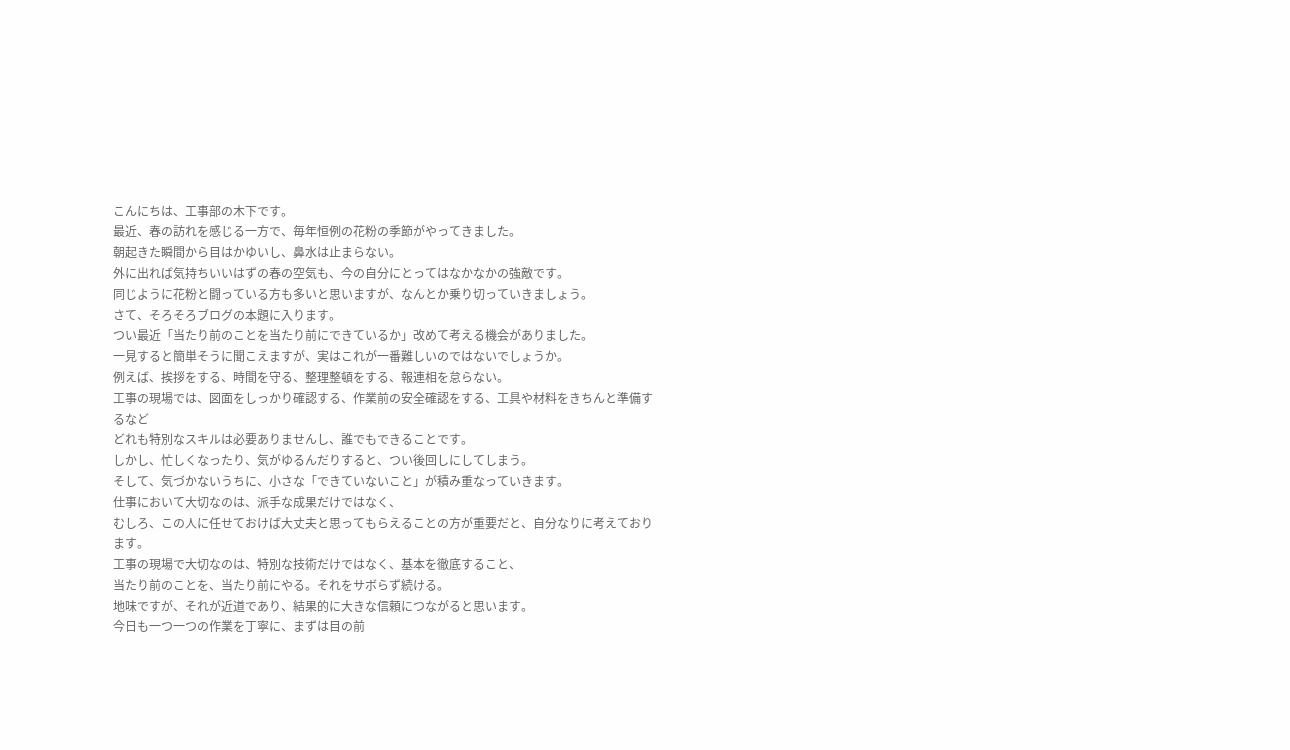こんにちは、工事部の木下です。
最近、春の訪れを感じる一方で、毎年恒例の花粉の季節がやってきました。
朝起きた瞬間から目はかゆいし、鼻水は止まらない。
外に出れば気持ちいいはずの春の空気も、今の自分にとってはなかなかの強敵です。
同じように花粉と闘っている方も多いと思いますが、なんとか乗り切っていきましょう。
さて、そろそろブログの本題に入ります。
つい最近「当たり前のことを当たり前にできているか」改めて考える機会がありました。
一見すると簡単そうに聞こえますが、実はこれが一番難しいのではないでしょうか。
例えば、挨拶をする、時間を守る、整理整頓をする、報連相を怠らない。
工事の現場では、図面をしっかり確認する、作業前の安全確認をする、工具や材料をきちんと準備するなど
どれも特別なスキルは必要ありませんし、誰でもできることです。
しかし、忙しくなったり、気がゆるんだりすると、つい後回しにしてしまう。
そして、気づかないうちに、小さな「できていないこと」が積み重なっていきます。
仕事において大切なのは、派手な成果だけではなく、
むしろ、この人に任せておけば大丈夫と思ってもらえることの方が重要だと、自分なりに考えております。
工事の現場で大切なのは、特別な技術だけではなく、基本を徹底すること、
当たり前のことを、当たり前にやる。それをサボらず続ける。
地味ですが、それが近道であり、結果的に大きな信頼につながると思います。
今日も一つ一つの作業を丁寧に、まずは目の前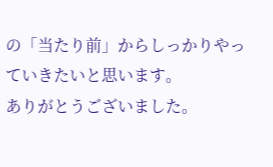の「当たり前」からしっかりやっていきたいと思います。
ありがとうございました。